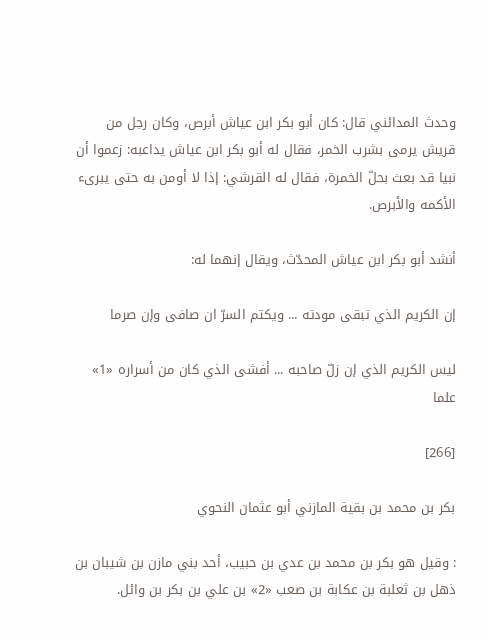وحدث المدائني قال: كان أبو بكر ابن عياش أبرص، وكان رجل من قريش يرمى بشرب الخمر، فقال له أبو بكر ابن عياش يداعبه: زعموا أن نبيا قد بعث بحلّ الخمرة، فقال له القرشي: إذا لا أومن به حتى يبرىء الأكمه والأبرص.

أنشد أبو بكر ابن عياش المحدّث، ويقال إنهما له:

إن الكريم الذي تبقى مودته ... ويكتم السرّ ان صافى وإن صرما

ليس الكريم الذي إن زلّ صاحبه ... أفشى الذي كان من أسراره «1» علما

[266]

بكر بن محمد بن بقية المازني أبو عثمان النحوي

: وقيل هو بكر بن محمد بن عدي بن حبيب، أحد بني مازن بن شيبان بن ذهل بن ثعلبة بن عكابة بن صعب «2» بن علي بن بكر بن وائل.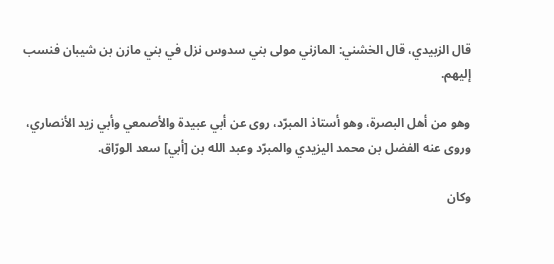قال الزبيدي، قال الخشني: المازني مولى بني سدوس نزل في بني مازن بن شيبان فنسب إليهم.

وهو من أهل البصرة، وهو أستاذ المبرّد، روى عن أبي عبيدة والأصمعي وأبي زيد الأنصاري، وروى عنه الفضل بن محمد اليزيدي والمبرّد وعبد الله بن [أبي] سعد الورّاق.

وكان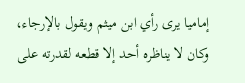إماميا يرى رأي ابن ميثم ويقول بالإرجاء، وكان لا يناظره أحد إلا قطعه لقدرته على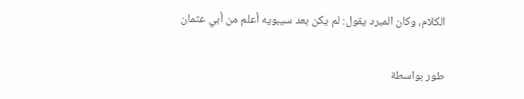الكلام، وكان المبرد يقول: لم يكن بعد سيبويه أعلم من أبي عثمان

طور بواسطة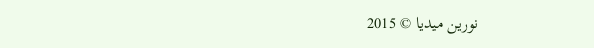نورين ميديا © 2015